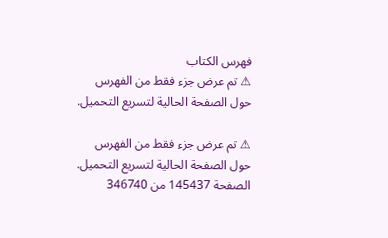فهرس الكتاب
⚠ تم عرض جزء فقط من الفهرس حول الصفحة الحالية لتسريع التحميل.

⚠ تم عرض جزء فقط من الفهرس حول الصفحة الحالية لتسريع التحميل.
الصفحة 145437 من 346740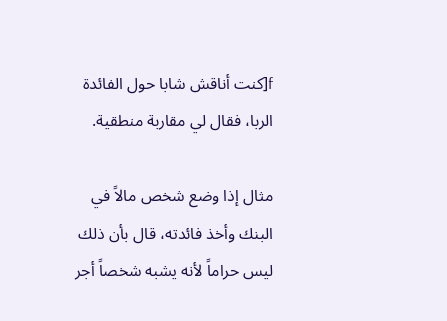f[كنت أناقش شابا حول الفائدة الربا، فقال لي مقاربة منطقية.

مثال إذا وضع شخص مالاً في البنك وأخذ فائدته، قال بأن ذلك ليس حراماً لأنه يشبه شخصاً أجر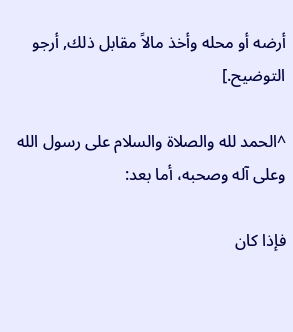أرضه أو محله وأخذ مالاً مقابل ذلك, أرجو التوضيح.]

^الحمد لله والصلاة والسلام على رسول الله وعلى آله وصحبه، أما بعد:

فإذا كان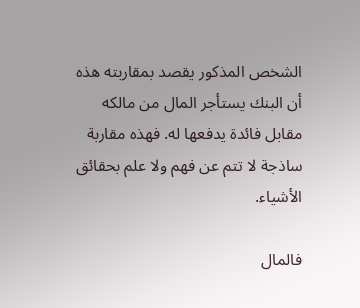الشخص المذكور يقصد بمقاربته هذه أن البنك يستأجر المال من مالكه مقابل فائدة يدفعها له. فهذه مقاربة ساذجة لا تتم عن فهم ولا علم بحقائق الأشياء.

فالمال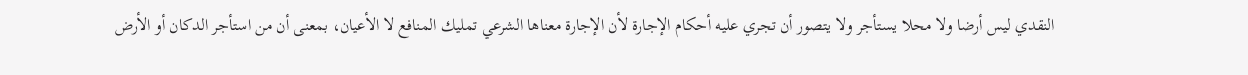النقدي ليس أرضا ولا محلا يستأجر ولا يتصور أن تجري عليه أحكام الإجارة لأن الإجارة معناها الشرعي تمليك المنافع لا الأعيان، بمعنى أن من استأجر الدكان أو الأرض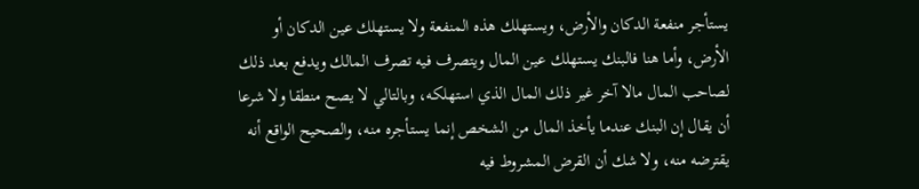يستأجر منفعة الدكان والأرض، ويستهلك هذه المنفعة ولا يستهلك عين الدكان أو الأرض، وأما هنا فالبنك يستهلك عين المال ويتصرف فيه تصرف المالك ويدفع بعد ذلك لصاحب المال مالا آخر غير ذلك المال الذي استهلكه، وبالتالي لا يصح منطقا ولا شرعا أن يقال إن البنك عندما يأخذ المال من الشخص إنما يستأجره منه، والصحيح الواقع أنه يقترضه منه، ولا شك أن القرض المشروط فيه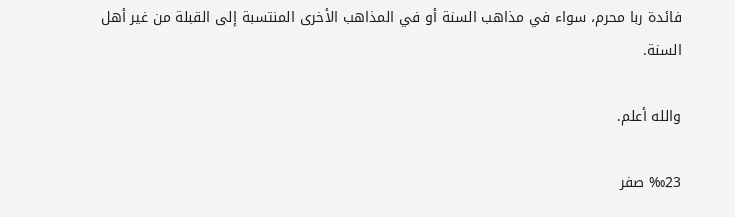فائدة ربا محرم، سواء في مذاهب السنة أو في المذاهب الأخرى المنتسبة إلى القبلة من غير أهل السنة.

والله أعلم.

‰23 صفر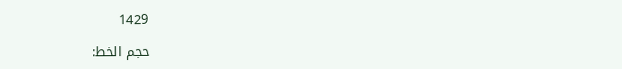1429

حجم الخط: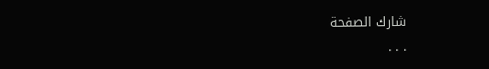شارك الصفحة
. . .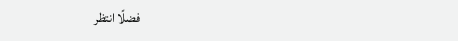فضلًا انتظر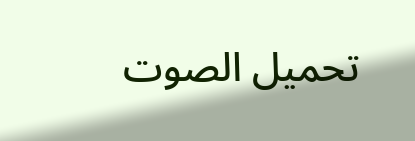تحميل الصوت